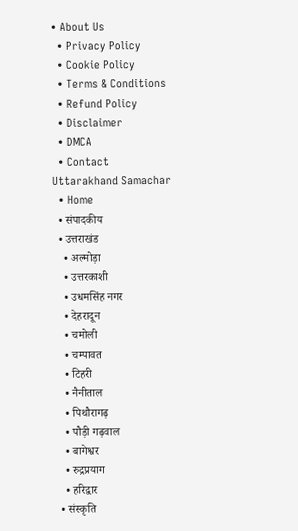• About Us
  • Privacy Policy
  • Cookie Policy
  • Terms & Conditions
  • Refund Policy
  • Disclaimer
  • DMCA
  • Contact
Uttarakhand Samachar
  • Home
  • संपादकीय
  • उत्तराखंड
    • अल्मोड़ा
    • उत्तरकाशी
    • उधमसिंह नगर
    • देहरादून
    • चमोली
    • चम्पावत
    • टिहरी
    • नैनीताल
    • पिथौरागढ़
    • पौड़ी गढ़वाल
    • बागेश्वर
    • रुद्रप्रयाग
    • हरिद्वार
  • संस्कृति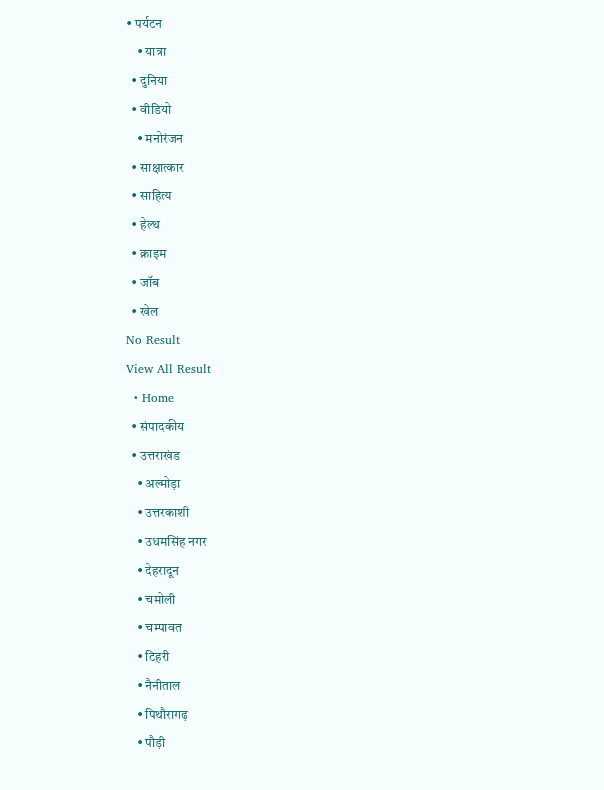• पर्यटन
    • यात्रा
  • दुनिया
  • वीडियो
    • मनोरंजन
  • साक्षात्कार
  • साहित्य
  • हेल्थ
  • क्राइम
  • जॉब
  • खेल
No Result
View All Result
  • Home
  • संपादकीय
  • उत्तराखंड
    • अल्मोड़ा
    • उत्तरकाशी
    • उधमसिंह नगर
    • देहरादून
    • चमोली
    • चम्पावत
    • टिहरी
    • नैनीताल
    • पिथौरागढ़
    • पौड़ी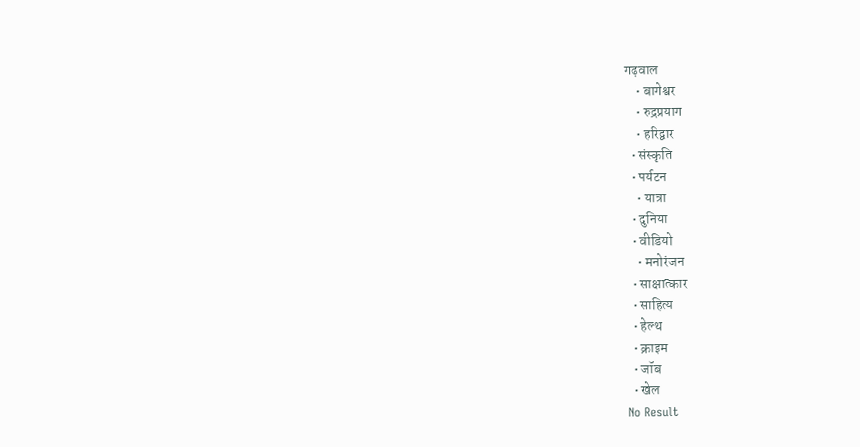गढ़वाल
    • बागेश्वर
    • रुद्रप्रयाग
    • हरिद्वार
  • संस्कृति
  • पर्यटन
    • यात्रा
  • दुनिया
  • वीडियो
    • मनोरंजन
  • साक्षात्कार
  • साहित्य
  • हेल्थ
  • क्राइम
  • जॉब
  • खेल
No Result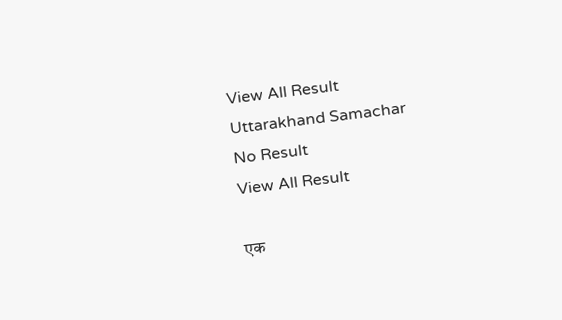View All Result
Uttarakhand Samachar
No Result
View All Result

एक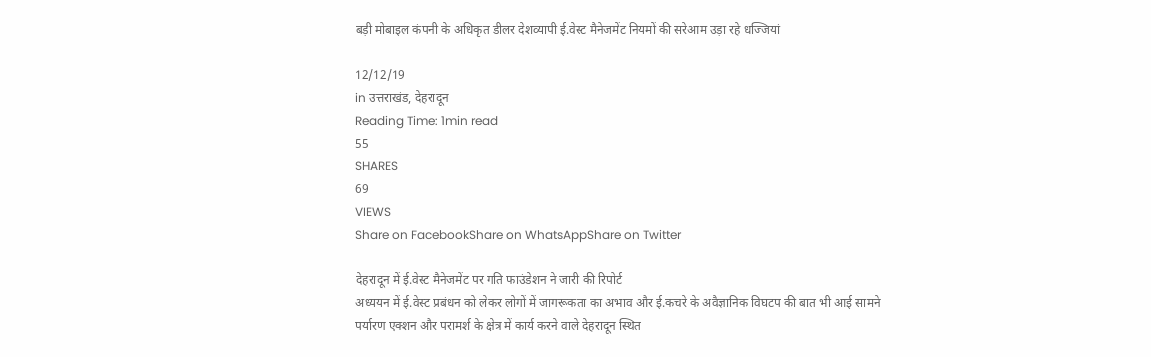बड़ी मोबाइल कंपनी के अधिकृत डीलर देशव्यापी ई.वेस्ट मैनेजमेंट नियमों की सरेआम उड़ा रहे धज्जियां

12/12/19
in उत्तराखंड, देहरादून
Reading Time: 1min read
55
SHARES
69
VIEWS
Share on FacebookShare on WhatsAppShare on Twitter

देहरादून में ई.वेस्ट मैनेजमेंट पर गति फाउंडेशन ने जारी की रिपोर्ट
अध्ययन में ई.वेस्ट प्रबंधन को लेकर लोगों में जागरूकता का अभाव और ई.कचरे के अवैज्ञानिक विघटप की बात भी आई सामने
पर्यारण एक्शन और परामर्श के क्षेत्र में कार्य करने वाले देहरादून स्थित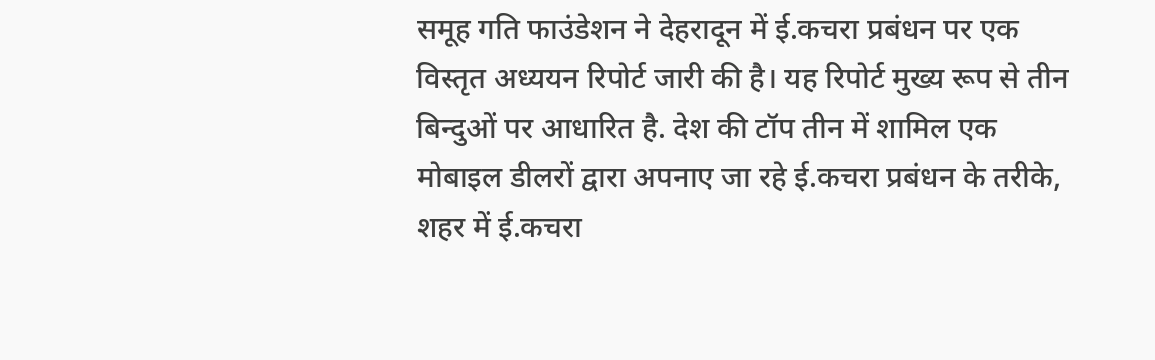समूह गति फाउंडेशन ने देहरादून में ई.कचरा प्रबंधन पर एक विस्तृत अध्ययन रिपोर्ट जारी की है। यह रिपोर्ट मुख्य रूप से तीन बिन्दुओं पर आधारित है. देश की टॉप तीन में शामिल एक मोबाइल डीलरों द्वारा अपनाए जा रहे ई.कचरा प्रबंधन के तरीके, शहर में ई.कचरा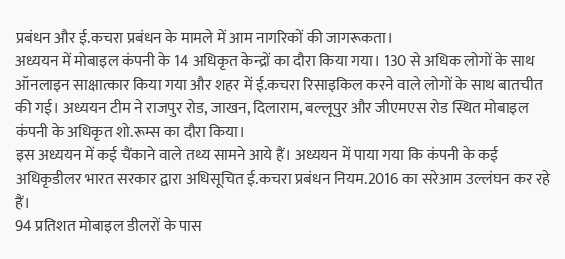प्रबंधन और ई.कचरा प्रबंधन के मामले में आम नागरिकों की जागरूकता।
अध्ययन में मोबाइल कंपनी के 14 अधिकृत केन्द्रों का दौरा किया गया। 130 से अधिक लोगों के साथ ऑनलाइन साक्षात्कार किया गया और शहर में ई.कचरा रिसाइकिल करने वाले लोगों के साथ बातचीत की गई। अध्ययन टीम ने राजपुर रोड, जाखन, दिलाराम, बल्लूपुर और जीएमएस रोड स्थित मोबाइल कंपनी के अधिकृत शो.रूम्स का दौरा किया।
इस अध्ययन में कई चैंकाने वाले तथ्य सामने आये हैं। अध्ययन में पाया गया कि कंपनी के कई अधिकृडीलर भारत सरकार द्वारा अधिसूचित ई.कचरा प्रबंधन नियम.2016 का सरेआम उल्लंघन कर रहे हैं।
94 प्रतिशत मोबाइल डीलरों के पास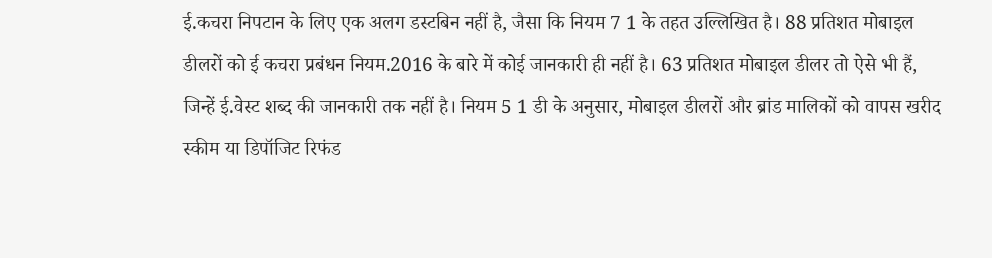ई.कचरा निपटान के लिए एक अलग डस्टबिन नहीं है, जैसा कि नियम 7 1 के तहत उल्लिखित है। 88 प्रतिशत मोबाइल डीलरों को ई कचरा प्रबंधन नियम.2016 के बारे में कोई जानकारी ही नहीं है। 63 प्रतिशत मोबाइल डीलर तो ऐसे भी हैं, जिन्हें ई.वेस्ट शब्द की जानकारी तक नहीं है। नियम 5 1 डी के अनुसार, मोबाइल डीलरों और ब्रांड मालिकों को वापस खरीद स्कीम या डिपॉजिट रिफंड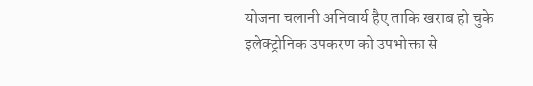योजना चलानी अनिवार्य हैए ताकि खराब हो चुके इलेक्ट्रोनिक उपकरण को उपभोक्ता से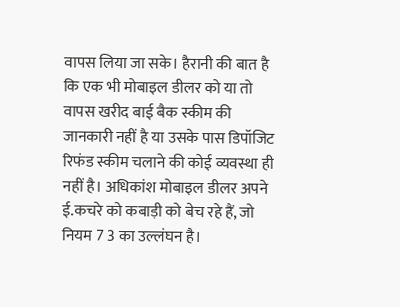वापस लिया जा सके। हैरानी की बात है कि एक भी मोबाइल डीलर को या तो वापस खरीद बाई बैक स्कीम की जानकारी नहीं है या उसके पास डिपॉजिट रिफंड स्कीम चलाने की कोई व्यवस्था ही नहीं है। अधिकांश मोबाइल डीलर अपने ई.कचरे को कबाड़ी को बेच रहे हैं, जो नियम 7 3 का उल्लंघन है।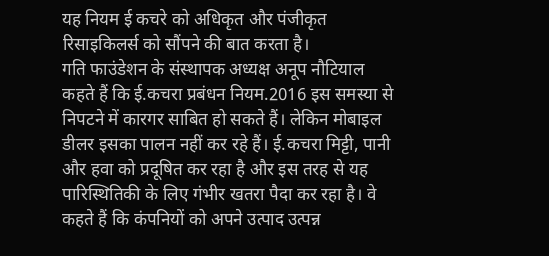यह नियम ई कचरे को अधिकृत और पंजीकृत रिसाइकिलर्स को सौंपने की बात करता है।
गति फाउंडेशन के संस्थापक अध्यक्ष अनूप नौटियाल कहते हैं कि ई.कचरा प्रबंधन नियम.2016 इस समस्या से निपटने में कारगर साबित हो सकते हैं। लेकिन मोबाइल डीलर इसका पालन नहीं कर रहे हैं। ई.कचरा मिट्टी, पानी और हवा को प्रदूषित कर रहा है और इस तरह से यह पारिस्थितिकी के लिए गंभीर खतरा पैदा कर रहा है। वे कहते हैं कि कंपनियों को अपने उत्पाद उत्पन्न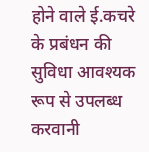होने वाले ई.कचरे के प्रबंधन की सुविधा आवश्यक रूप से उपलब्ध करवानी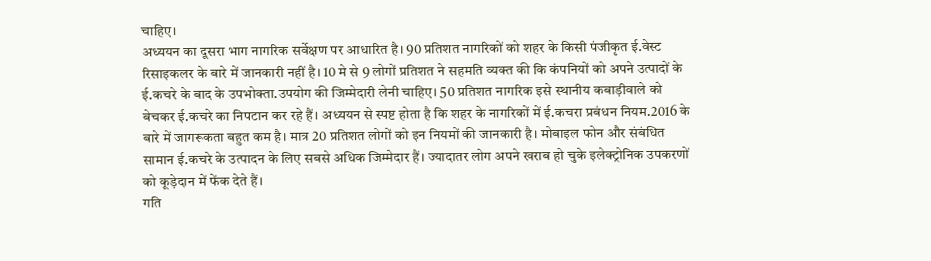चाहिए।
अध्ययन का दूसरा भाग नागरिक सर्वेक्षण पर आधारित है। 90 प्रतिशत नागरिकों को शहर के किसी पंजीकृत ई.वेस्ट रिसाइकलर के बारे में जानकारी नहीं है। 10 मे से 9 लोगों प्रतिशत ने सहमति व्यक्त की कि कंपनियों को अपने उत्पादों के ई.कचरे के बाद के उपभोक्ता.उपयोग की जिम्मेदारी लेनी चाहिए। 50 प्रतिशत नागरिक इसे स्थानीय कबाड़ीवाले को बेचकर ई.कचरे का निपटान कर रहे हैं। अध्ययन से स्पष्ट होता है कि शहर के नागरिकों में ई.कचरा प्रबंधन नियम.2016 के बारे में जागरूकता बहुत कम है। मात्र 20 प्रतिशत लोगों को इन नियमों की जानकारी है। मोबाइल फोन और संबंधित सामान ई.कचरे के उत्पादन के लिए सबसे अधिक जिम्मेदार हैं। ज्यादातर लोग अपने खराब हो चुके इलेक्ट्रोनिक उपकरणों को कूड़ेदान में फेंक देते हैं।
गति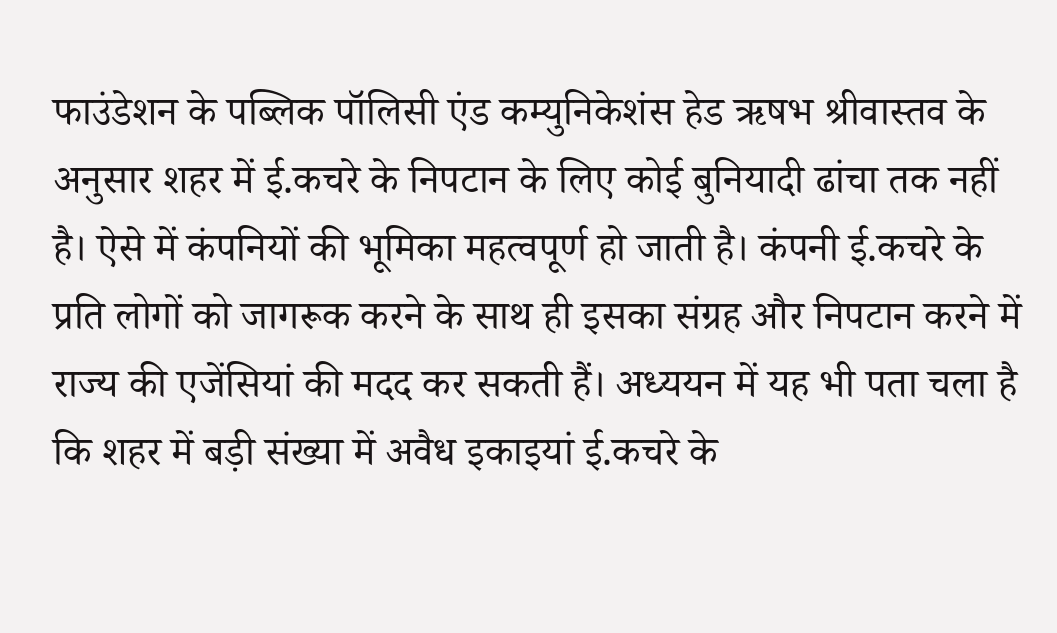फाउंडेशन के पब्लिक पॉलिसी एंड कम्युनिकेशंस हेड ऋषभ श्रीवास्तव के अनुसार शहर में ई.कचरे के निपटान के लिए कोई बुनियादी ढांचा तक नहीं है। ऐसे में कंपनियों की भूमिका महत्वपूर्ण हो जाती है। कंपनी ई.कचरे के प्रति लोगों को जागरूक करने के साथ ही इसका संग्रह और निपटान करने में राज्य की एजेंसियां की मदद कर सकती हैं। अध्ययन में यह भी पता चला है कि शहर में बड़ी संख्या में अवैध इकाइयां ई.कचरे के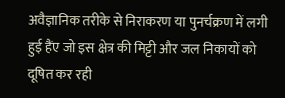अवैज्ञानिक तरीके से निराकरण या पुनर्चक्रण में लगी हुई हैंए जो इस क्षेत्र की मिट्टी और जल निकायों को दूषित कर रही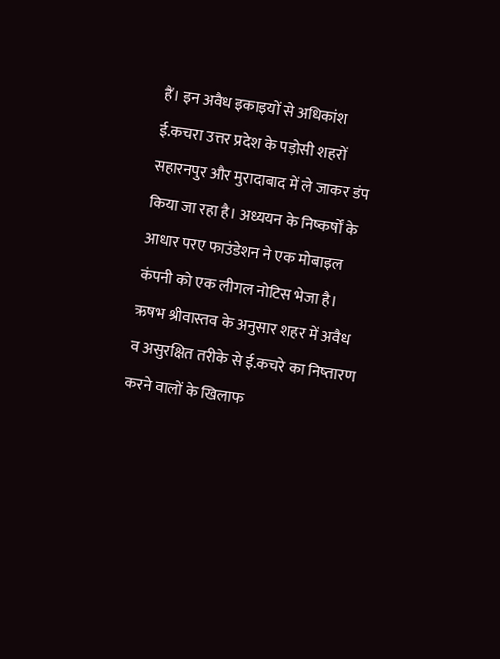हैं। इन अवैध इकाइयों से अधिकांश ई.कचरा उत्तर प्रदेश के पड़ोसी शहरों सहारनपुर और मुरादाबाद में ले जाकर डंप किया जा रहा है। अध्ययन के निष्कर्षों के आधार परए फाउंडेशन ने एक मोबाइल कंपनी को एक लीगल नोटिस भेजा है।
ऋषभ श्रीवास्तव के अनुसार शहर में अवैध व असुरक्षित तरीके से ई.कचरे का निष्तारण करने वालों के खिलाफ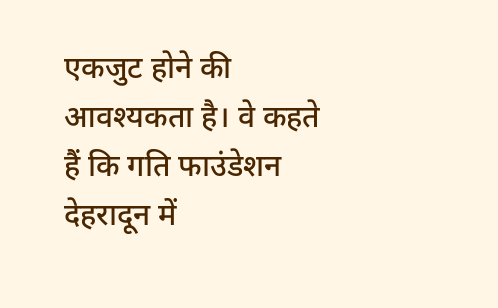एकजुट होने की आवश्यकता है। वे कहते हैं कि गति फाउंडेशन देहरादून में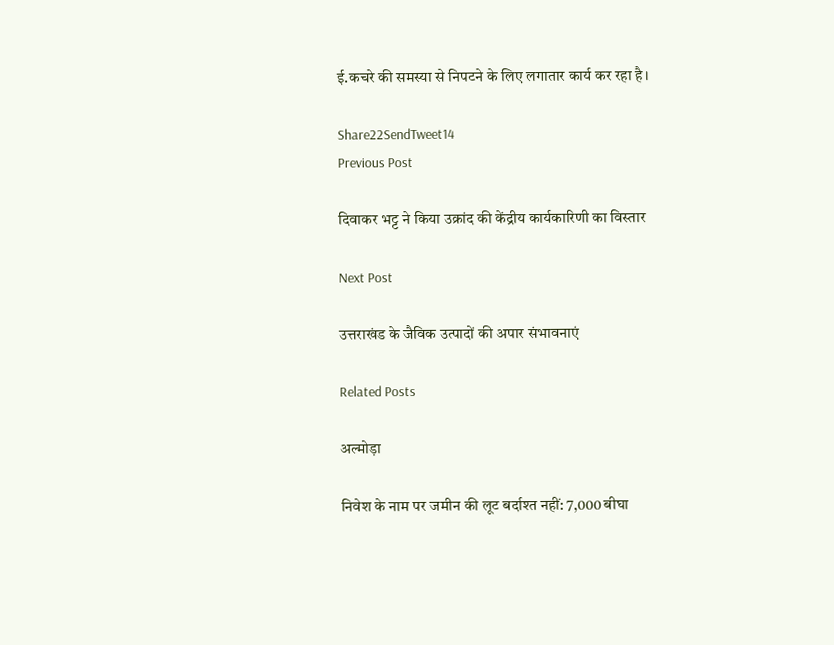ई.कचरे की समस्या से निपटने के लिए लगातार कार्य कर रहा है।

Share22SendTweet14
Previous Post

दिवाकर भट्ट ने किया उक्रांद की केंद्रीय कार्यकारिणी का विस्तार

Next Post

उत्तराखंड के जैविक उत्पादों की अपार संभावनाएं

Related Posts

अल्मोड़ा

निवेश के नाम पर जमीन की लूट बर्दाश्त नहीं: 7,000 बीघा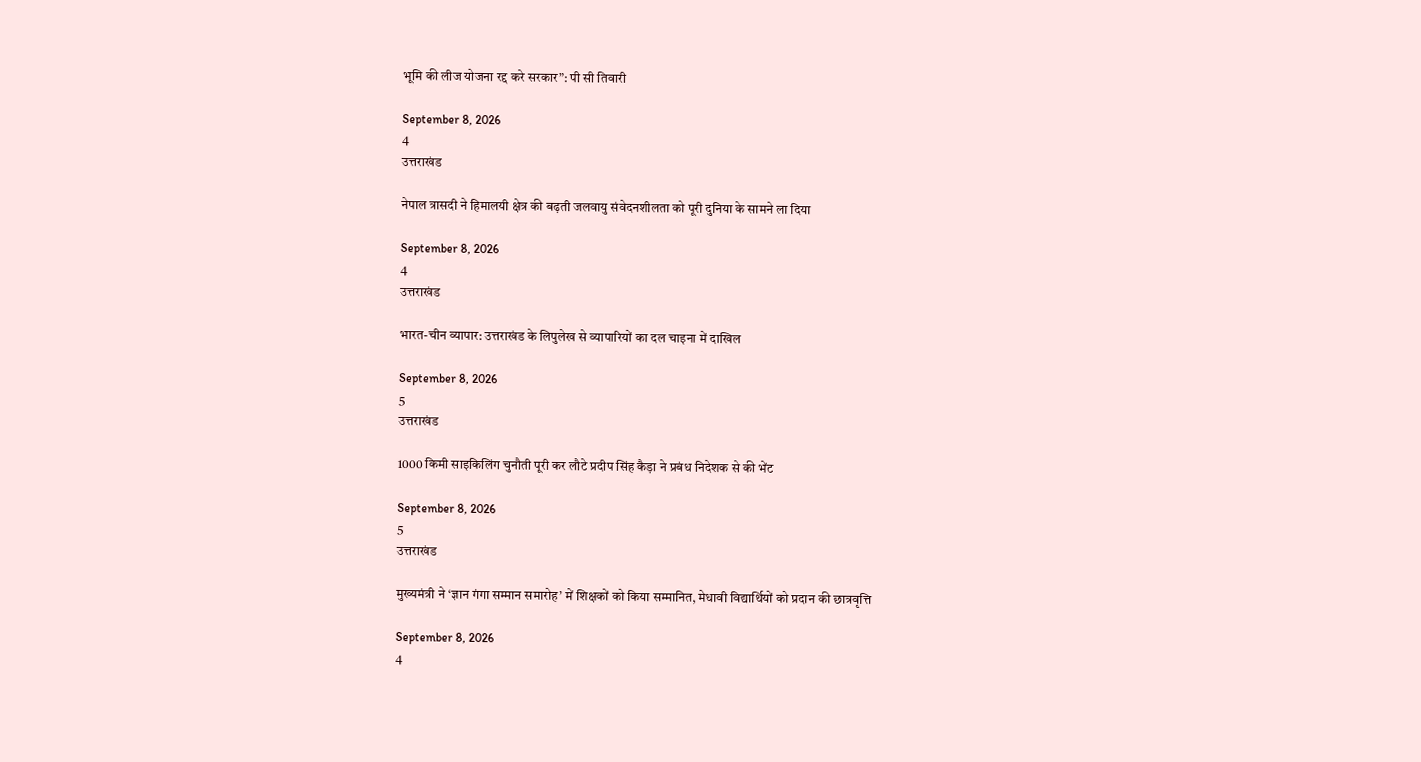भूमि की लीज योजना रद्द करे सरकार”: पी सी तिवारी

September 8, 2026
4
उत्तराखंड

नेपाल त्रासदी ने हिमालयी क्षेत्र की बढ़ती जलवायु संवेदनशीलता को पूरी दुनिया के सामने ला दिया

September 8, 2026
4
उत्तराखंड

भारत-चीन व्यापार: उत्तराखंड के लिपुलेख से व्यापारियों का दल चाइना में दाखिल

September 8, 2026
5
उत्तराखंड

1000 किमी साइकिलिंग चुनौती पूरी कर लौटे प्रदीप सिंह कैड़ा ने प्रबंध निदेशक से की भेंट

September 8, 2026
5
उत्तराखंड

मुख्यमंत्री ने ‘ज्ञान गंगा सम्मान समारोह’ में शिक्षकों को किया सम्मानित, मेधावी विद्यार्थियों को प्रदान की छात्रवृत्ति

September 8, 2026
4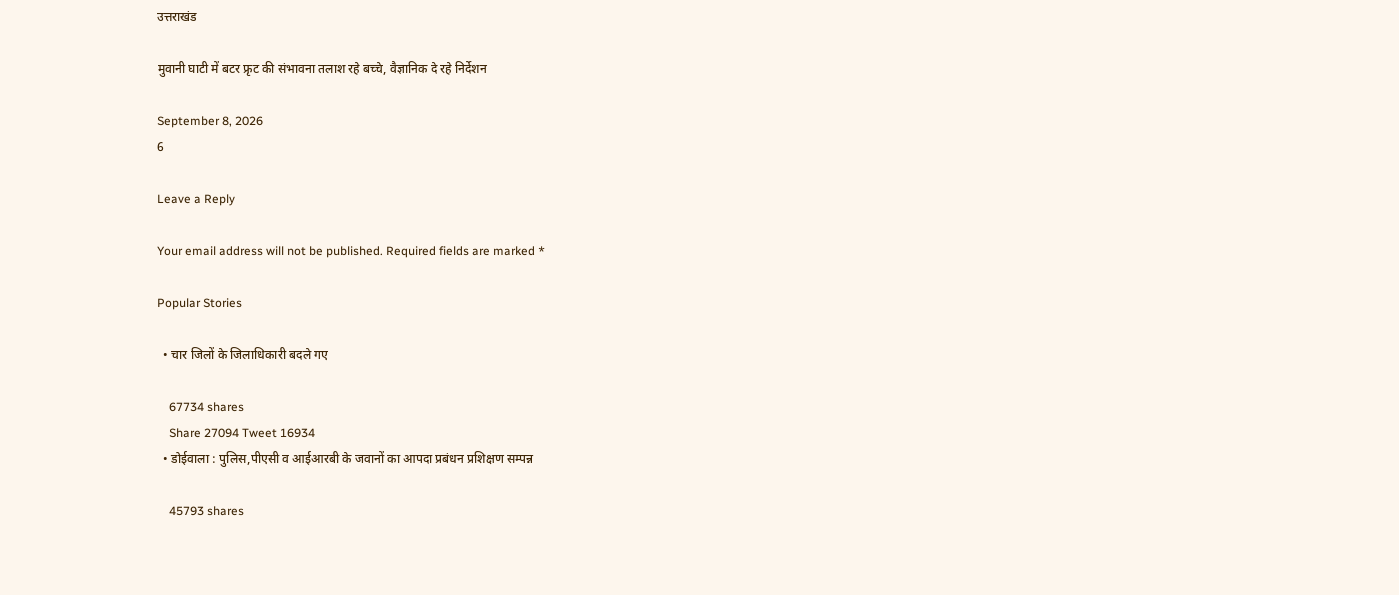उत्तराखंड

मुवानी घाटी में बटर फ्रृट की संभावना तलाश रहे बच्चे, वैज्ञानिक दे रहे निर्देशन

September 8, 2026
6

Leave a Reply

Your email address will not be published. Required fields are marked *

Popular Stories

  • चार जिलों के जिलाधिकारी बदले गए

    67734 shares
    Share 27094 Tweet 16934
  • डोईवाला : पुलिस,पीएसी व आईआरबी के जवानों का आपदा प्रबंधन प्रशिक्षण सम्पन्न

    45793 shares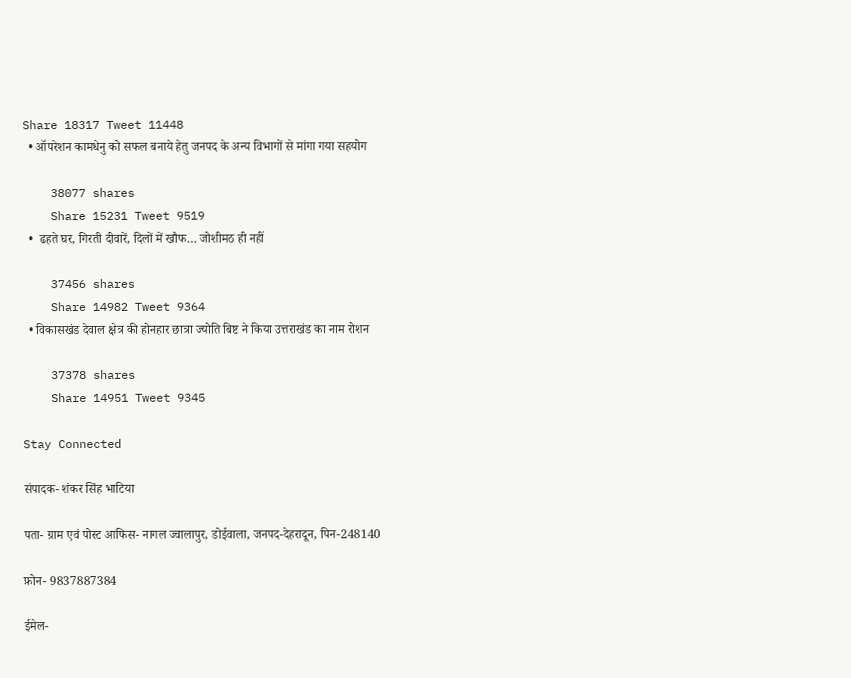Share 18317 Tweet 11448
  • ऑपरेशन कामधेनु को सफल बनाये हेतु जनपद के अन्य विभागों से मांगा गया सहयोग

    38077 shares
    Share 15231 Tweet 9519
  •  ढहते घर, गिरती दीवारें, दिलों में खौफ… जोशीमठ ही नहीं

    37456 shares
    Share 14982 Tweet 9364
  • विकासखंड देवाल क्षेत्र की होनहार छात्रा ज्योति बिष्ट ने किया उत्तराखंड का नाम रोशन

    37378 shares
    Share 14951 Tweet 9345

Stay Connected

संपादक- शंकर सिंह भाटिया

पता- ग्राम एवं पोस्ट आफिस- नागल ज्वालापुर, डोईवाला, जनपद-देहरादून, पिन-248140

फ़ोन- 9837887384

ईमेल-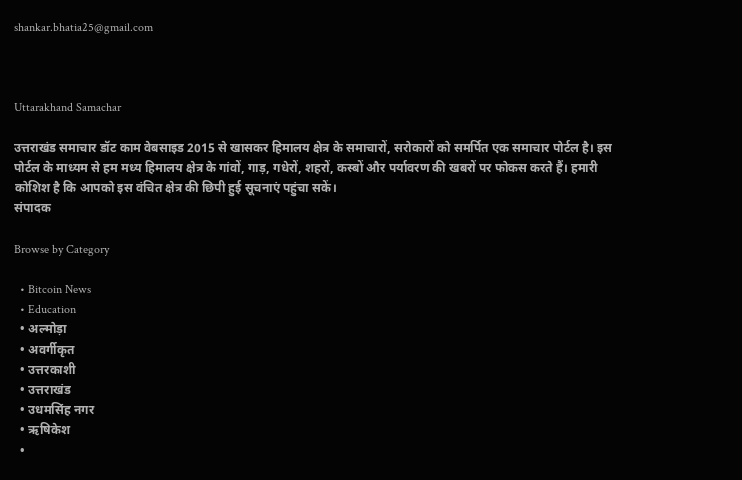shankar.bhatia25@gmail.com



Uttarakhand Samachar

उत्तराखंड समाचार डॉट काम वेबसाइड 2015 से खासकर हिमालय क्षेत्र के समाचारों, सरोकारों को समर्पित एक समाचार पोर्टल है। इस पोर्टल के माध्यम से हम मध्य हिमालय क्षेत्र के गांवों, गाड़, गधेरों, शहरों, कस्बों और पर्यावरण की खबरों पर फोकस करते हैं। हमारी कोशिश है कि आपको इस वंचित क्षेत्र की छिपी हुई सूचनाएं पहुंचा सकें।
संपादक

Browse by Category

  • Bitcoin News
  • Education
  • अल्मोड़ा
  • अवर्गीकृत
  • उत्तरकाशी
  • उत्तराखंड
  • उधमसिंह नगर
  • ऋषिकेश
  •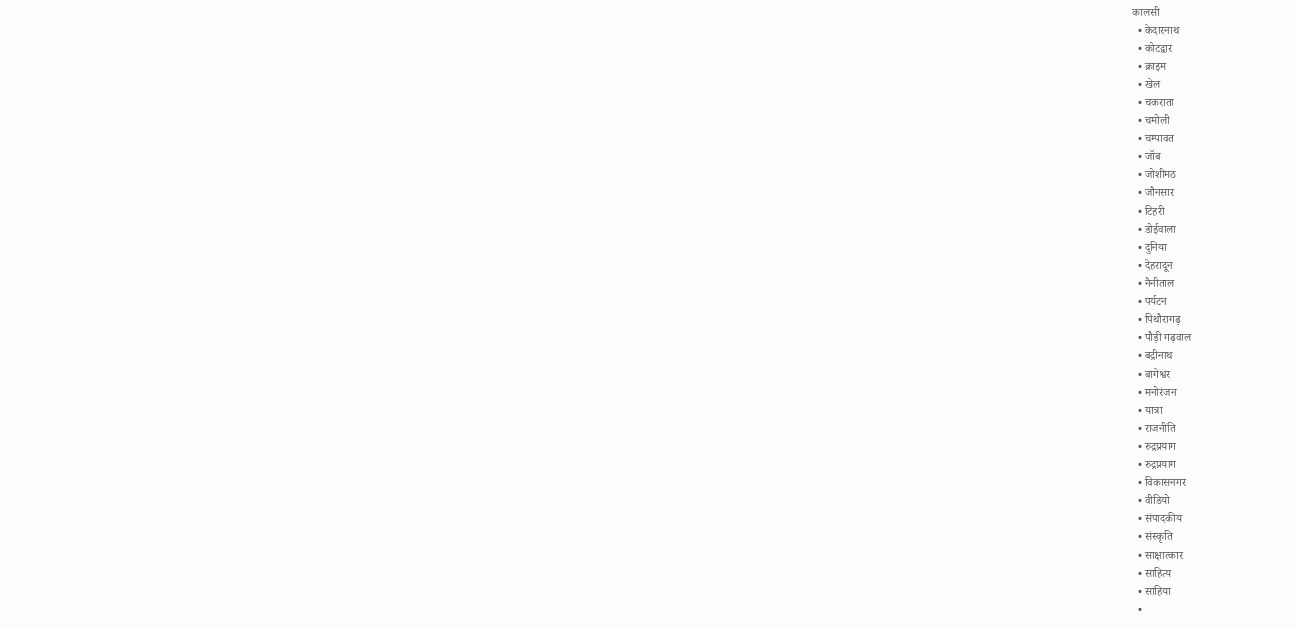कालसी
  • केदारनाथ
  • कोटद्वार
  • क्राइम
  • खेल
  • चकराता
  • चमोली
  • चम्पावत
  • जॉब
  • जोशीमठ
  • जौनसार
  • टिहरी
  • डोईवाला
  • दुनिया
  • देहरादून
  • नैनीताल
  • पर्यटन
  • पिथौरागढ़
  • पौड़ी गढ़वाल
  • बद्रीनाथ
  • बागेश्वर
  • मनोरंजन
  • यात्रा
  • राजनीति
  • रुद्रप्रयाग
  • रुद्रप्रयाग
  • विकासनगर
  • वीडियो
  • संपादकीय
  • संस्कृति
  • साक्षात्कार
  • साहित्य
  • साहिया
  •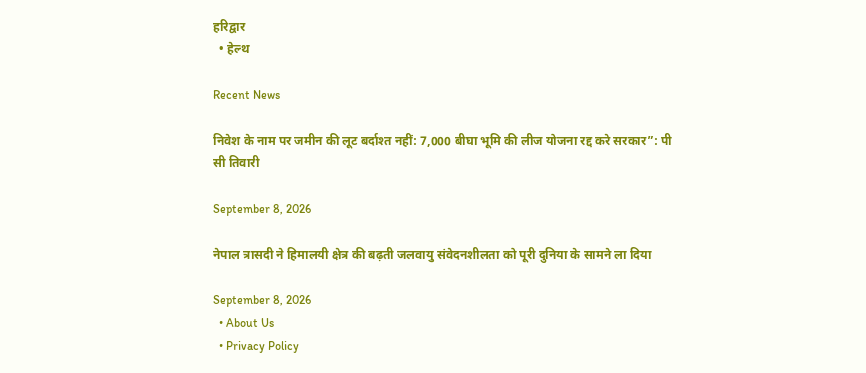हरिद्वार
  • हेल्थ

Recent News

निवेश के नाम पर जमीन की लूट बर्दाश्त नहीं: 7,000 बीघा भूमि की लीज योजना रद्द करे सरकार”: पी सी तिवारी

September 8, 2026

नेपाल त्रासदी ने हिमालयी क्षेत्र की बढ़ती जलवायु संवेदनशीलता को पूरी दुनिया के सामने ला दिया

September 8, 2026
  • About Us
  • Privacy Policy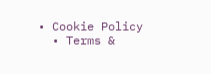• Cookie Policy
  • Terms &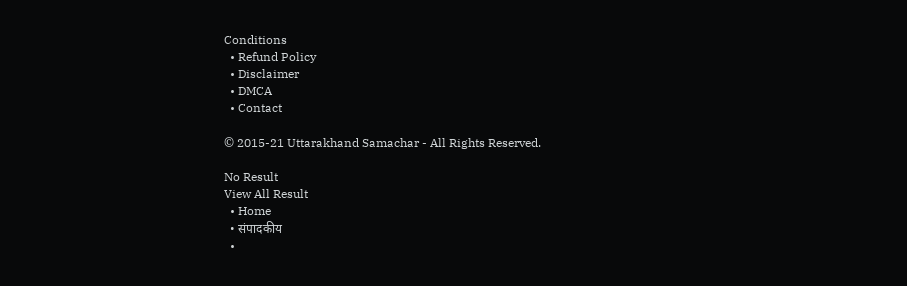Conditions
  • Refund Policy
  • Disclaimer
  • DMCA
  • Contact

© 2015-21 Uttarakhand Samachar - All Rights Reserved.

No Result
View All Result
  • Home
  • संपादकीय
  •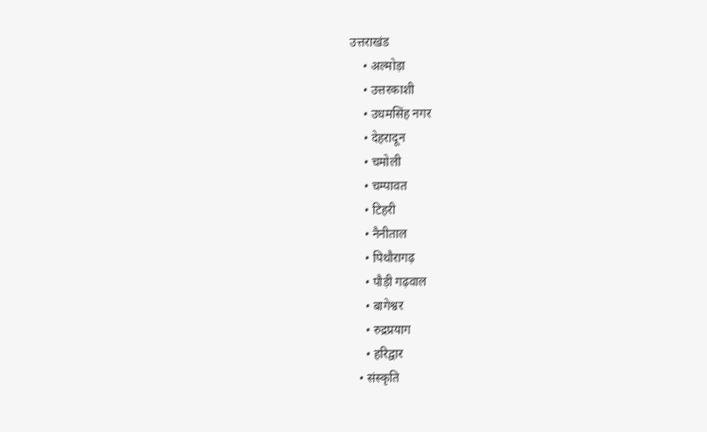उत्तराखंड
    • अल्मोड़ा
    • उत्तरकाशी
    • उधमसिंह नगर
    • देहरादून
    • चमोली
    • चम्पावत
    • टिहरी
    • नैनीताल
    • पिथौरागढ़
    • पौड़ी गढ़वाल
    • बागेश्वर
    • रुद्रप्रयाग
    • हरिद्वार
  • संस्कृति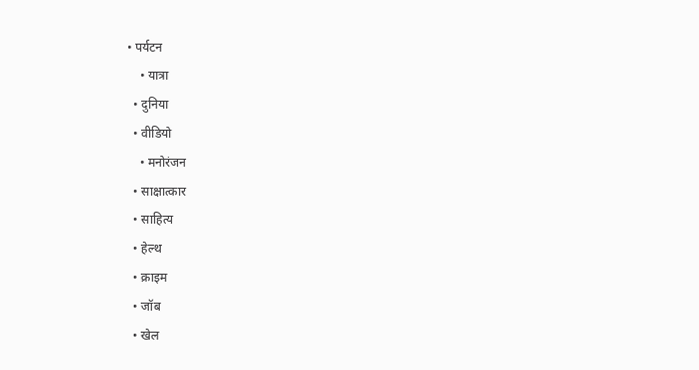• पर्यटन
    • यात्रा
  • दुनिया
  • वीडियो
    • मनोरंजन
  • साक्षात्कार
  • साहित्य
  • हेल्थ
  • क्राइम
  • जॉब
  • खेल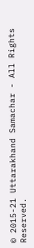© 2015-21 Uttarakhand Samachar - All Rights Reserved.